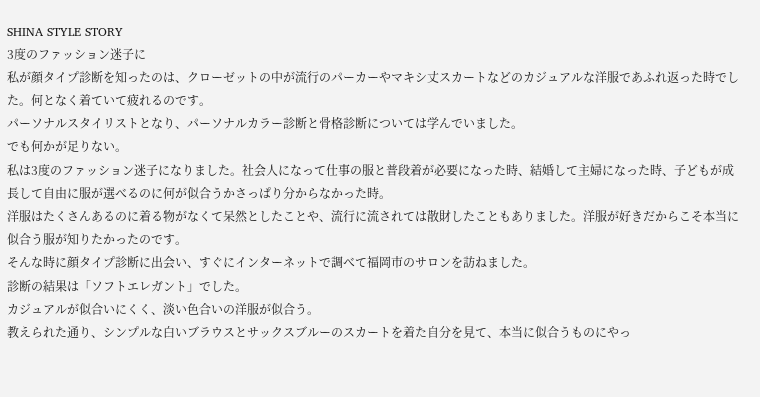SHINA STYLE STORY
3度のファッション迷子に
私が顔タイプ診断を知ったのは、クローゼットの中が流行のパーカーやマキシ丈スカートなどのカジュアルな洋服であふれ返った時でした。何となく着ていて疲れるのです。
パーソナルスタイリストとなり、パーソナルカラー診断と骨格診断については学んでいました。
でも何かが足りない。
私は3度のファッション迷子になりました。社会人になって仕事の服と普段着が必要になった時、結婚して主婦になった時、子どもが成長して自由に服が選べるのに何が似合うかさっぱり分からなかった時。
洋服はたくさんあるのに着る物がなくて呆然としたことや、流行に流されては散財したこともありました。洋服が好きだからこそ本当に似合う服が知りたかったのです。
そんな時に顔タイプ診断に出会い、すぐにインターネットで調べて福岡市のサロンを訪ねました。
診断の結果は「ソフトエレガント」でした。
カジュアルが似合いにくく、淡い色合いの洋服が似合う。
教えられた通り、シンプルな白いブラウスとサックスブルーのスカートを着た自分を見て、本当に似合うものにやっ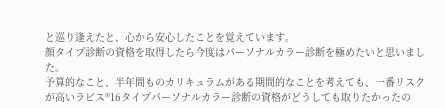と巡り逢えたと、心から安心したことを覚えています。
顔タイプ診断の資格を取得したら今度はパーソナルカラー診断を極めたいと思いました。
予算的なこと、半年間ものカリキュラムがある期間的なことを考えても、一番リスクが高いラピス®16タイプパーソナルカラー診断の資格がどうしても取りたかったの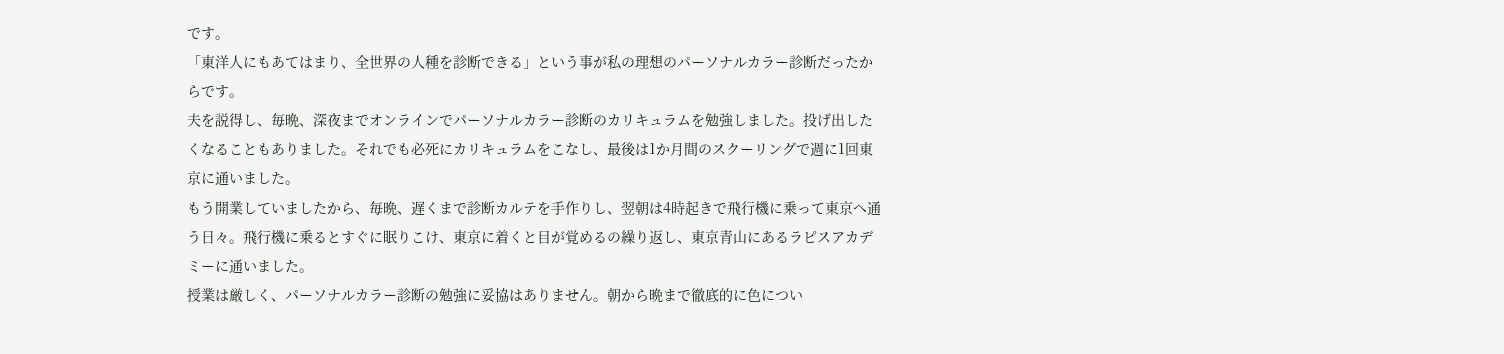です。
「東洋人にもあてはまり、全世界の人種を診断できる」という事が私の理想のパーソナルカラー診断だったからです。
夫を説得し、毎晩、深夜までオンラインでパーソナルカラー診断のカリキュラムを勉強しました。投げ出したくなることもありました。それでも必死にカリキュラムをこなし、最後は1か月間のスクーリングで週に1回東京に通いました。
もう開業していましたから、毎晩、遅くまで診断カルテを手作りし、翌朝は4時起きで飛行機に乗って東京へ通う日々。飛行機に乗るとすぐに眠りこけ、東京に着くと目が覚めるの繰り返し、東京青山にあるラピスアカデミーに通いました。
授業は厳しく、パーソナルカラー診断の勉強に妥協はありません。朝から晩まで徹底的に色につい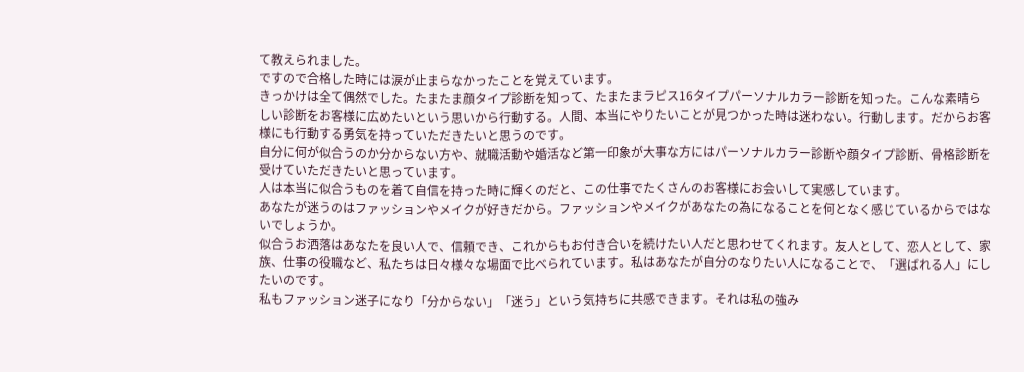て教えられました。
ですので合格した時には涙が止まらなかったことを覚えています。
きっかけは全て偶然でした。たまたま顔タイプ診断を知って、たまたまラピス16タイプパーソナルカラー診断を知った。こんな素晴らしい診断をお客様に広めたいという思いから行動する。人間、本当にやりたいことが見つかった時は迷わない。行動します。だからお客様にも行動する勇気を持っていただきたいと思うのです。
自分に何が似合うのか分からない方や、就職活動や婚活など第一印象が大事な方にはパーソナルカラー診断や顔タイプ診断、骨格診断を受けていただきたいと思っています。
人は本当に似合うものを着て自信を持った時に輝くのだと、この仕事でたくさんのお客様にお会いして実感しています。
あなたが迷うのはファッションやメイクが好きだから。ファッションやメイクがあなたの為になることを何となく感じているからではないでしょうか。
似合うお洒落はあなたを良い人で、信頼でき、これからもお付き合いを続けたい人だと思わせてくれます。友人として、恋人として、家族、仕事の役職など、私たちは日々様々な場面で比べられています。私はあなたが自分のなりたい人になることで、「選ばれる人」にしたいのです。
私もファッション迷子になり「分からない」「迷う」という気持ちに共感できます。それは私の強み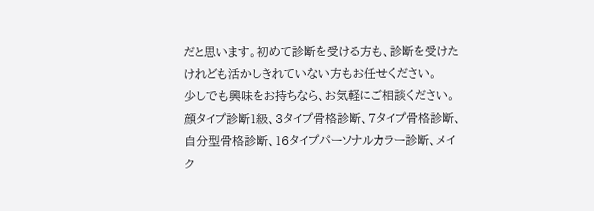だと思います。初めて診断を受ける方も、診断を受けたけれども活かしきれていない方もお任せください。
少しでも興味をお持ちなら、お気軽にご相談ください。顔タイプ診断1級、3タイプ骨格診断、7タイプ骨格診断、自分型骨格診断、16タイプパーソナルカラー診断、メイク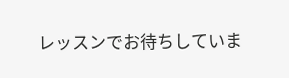レッスンでお待ちしていま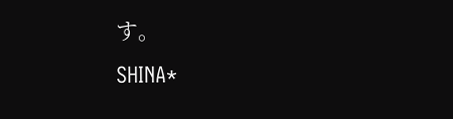す。
SHINA*